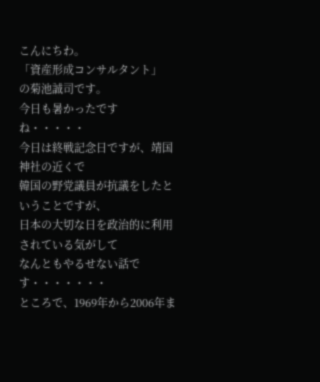こんにちわ。
「資産形成コンサルタント」
の菊池誠司です。
今日も暑かったですね・・・・・
今日は終戦記念日ですが、靖国神社の近くで
韓国の野党議員が抗議をしたということですが、
日本の大切な日を政治的に利用されている気がして
なんともやるせない話です・・・・・・・
ところで、1969年から2006年ま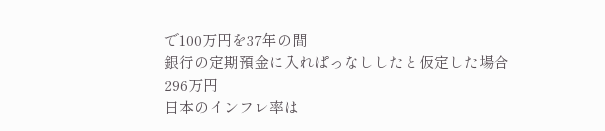で100万円を37年の間
銀行の定期預金に入れぱっなししたと仮定した場合
296万円
日本のインフレ率は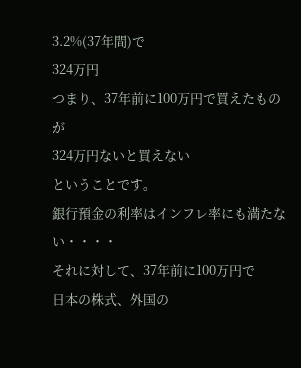3.2%(37年間)で
324万円
つまり、37年前に100万円で買えたものが
324万円ないと買えない
ということです。
銀行預金の利率はインフレ率にも満たない・・・・
それに対して、37年前に100万円で
日本の株式、外国の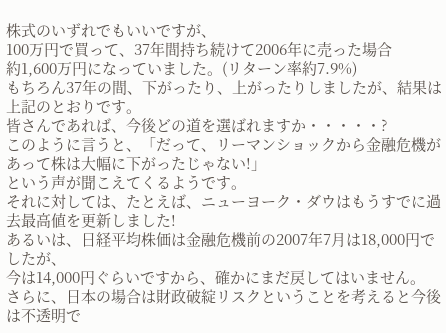株式のいずれでもいいですが、
100万円で買って、37年間持ち続けて2006年に売った場合
約1,600万円になっていました。(リターン率約7.9%)
もちろん37年の間、下がったり、上がったりしましたが、結果は上記のとおりです。
皆さんであれば、今後どの道を選ばれますか・・・・・?
このように言うと、「だって、リーマンショックから金融危機があって株は大幅に下がったじゃない!」
という声が聞こえてくるようです。
それに対しては、たとえば、ニューヨーク・ダウはもうすでに過去最高値を更新しました!
あるいは、日経平均株価は金融危機前の2007年7月は18,000円でしたが、
今は14,000円ぐらいですから、確かにまだ戻してはいません。
さらに、日本の場合は財政破綻リスクということを考えると今後は不透明で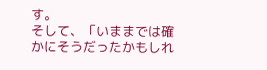す。
そして、「いままでは確かにそうだったかもしれ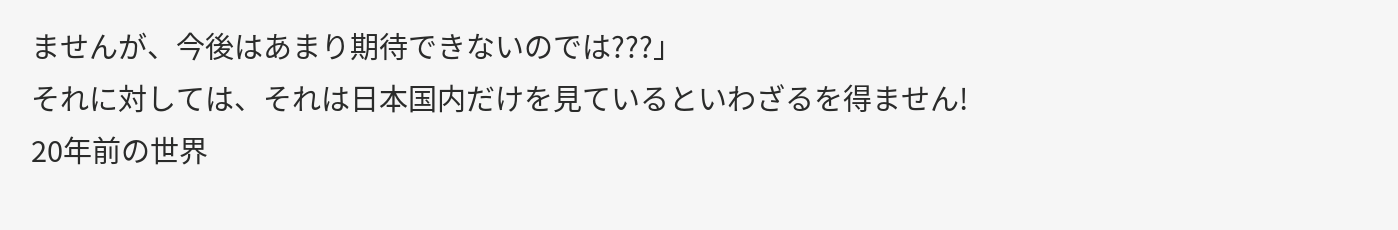ませんが、今後はあまり期待できないのでは???」
それに対しては、それは日本国内だけを見ているといわざるを得ません!
20年前の世界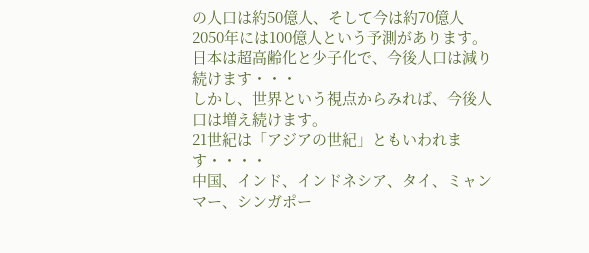の人口は約50億人、そして今は約70億人
2050年には100億人という予測があります。
日本は超高齢化と少子化で、今後人口は減り続けます・・・
しかし、世界という視点からみれば、今後人口は増え続けます。
21世紀は「アジアの世紀」ともいわれます・・・・
中国、インド、インドネシア、タイ、ミャンマー、シンガポー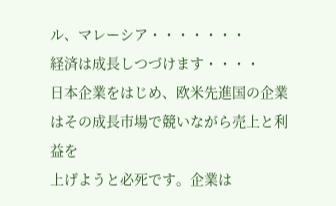ル、マレーシア・・・・・・・
経済は成長しつづけます・・・・
日本企業をはじめ、欧米先進国の企業はその成長市場で競いながら売上と利益を
上げようと必死です。企業は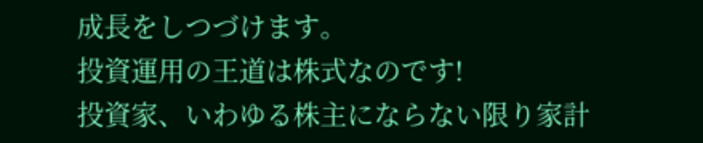成長をしつづけます。
投資運用の王道は株式なのです!
投資家、いわゆる株主にならない限り家計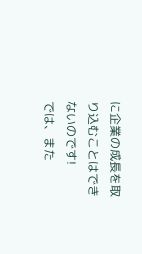に企業の成長を取り込むことはできないのです!
では、また